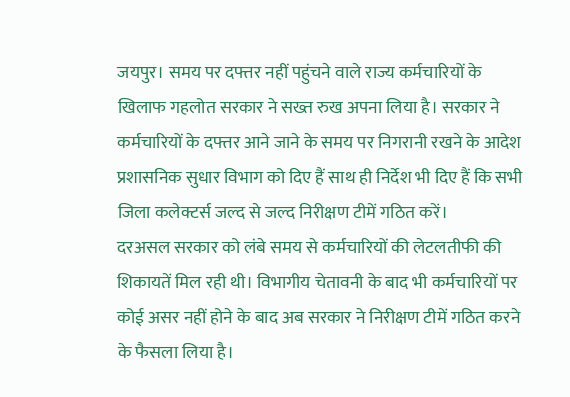जयपुर। समय पर दफ्तर नहीं पहुंचने वाले राज्य कर्मचारियों के खिलाफ गहलोत सरकार ने सख्त रुख अपना लिया है। सरकार ने कर्मचारियों के दफ्तर आने जाने के समय पर निगरानी रखने के आदेश प्रशासनिक सुधार विभाग को दिए हैं साथ ही निर्देश भी दिए हैं कि सभी जिला कलेक्टर्स जल्द से जल्द निरीक्षण टीमें गठित करें।
दरअसल सरकार को लंबे समय से कर्मचारियों की लेटलतीफी की शिकायतें मिल रही थी। विभागीय चेतावनी के बाद भी कर्मचारियों पर कोई असर नहीं होने के बाद अब सरकार ने निरीक्षण टीमें गठित करने के फैसला लिया है।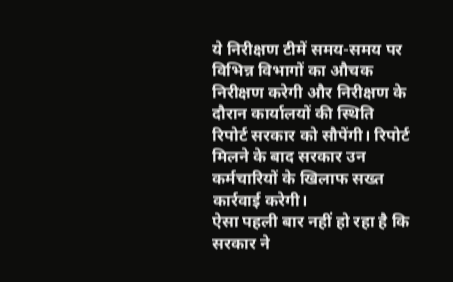ये निरीक्षण टीमें समय-समय पर विभिन्न विभागों का औचक निरीक्षण करेगी और निरीक्षण के दौरान कार्यालयों की स्थिति रिपोर्ट सरकार को सौपेंगी। रिपोर्ट मिलने के बाद सरकार उन कर्मचारियों के खिलाफ सख्त कार्रवाई करेगी।
ऐसा पहली बार नहीं हो रहा है कि सरकार ने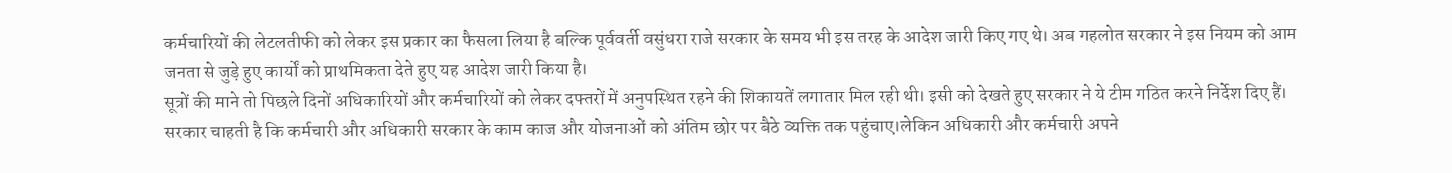कर्मचारियों की लेटलतीफी को लेकर इस प्रकार का फैसला लिया है बल्कि पूर्ववर्ती वसुंधरा राजे सरकार के समय भी इस तरह के आदेश जारी किए गए थे। अब गहलोत सरकार ने इस नियम को आम जनता से जुड़े हुए कार्यों को प्राथमिकता देते हुए यह आदेश जारी किया है।
सूत्रों की माने तो पिछले दिनों अधिकारियों और कर्मचारियों को लेकर दफ्तरों में अनुपस्थित रहने की शिकायतें लगातार मिल रही थी। इसी को देखते हुए सरकार ने ये टीम गठित करने निर्देश दिए हैं।
सरकार चाहती है कि कर्मचारी और अधिकारी सरकार के काम काज और योजनाओं को अंतिम छोर पर बैठे व्यक्ति तक पहुंचाए।लेकिन अधिकारी और कर्मचारी अपने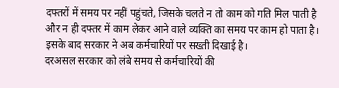दफ्तरों में समय पर नहीं पहुंचते, जिसके चलते न तो काम को गति मिल पाती है और न ही दफ्तर में काम लेकर आने वाले व्यक्ति का समय पर काम हो पाता है। इसके बाद सरकार ने अब कर्मचारियों पर सख्ती दिखाई है।
दरअसल सरकार को लंबे समय से कर्मचारियों की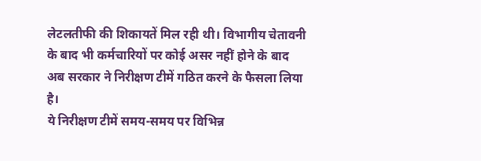लेटलतीफी की शिकायतें मिल रही थी। विभागीय चेतावनी के बाद भी कर्मचारियों पर कोई असर नहीं होने के बाद अब सरकार ने निरीक्षण टीमें गठित करने के फैसला लिया है।
ये निरीक्षण टीमें समय-समय पर विभिन्न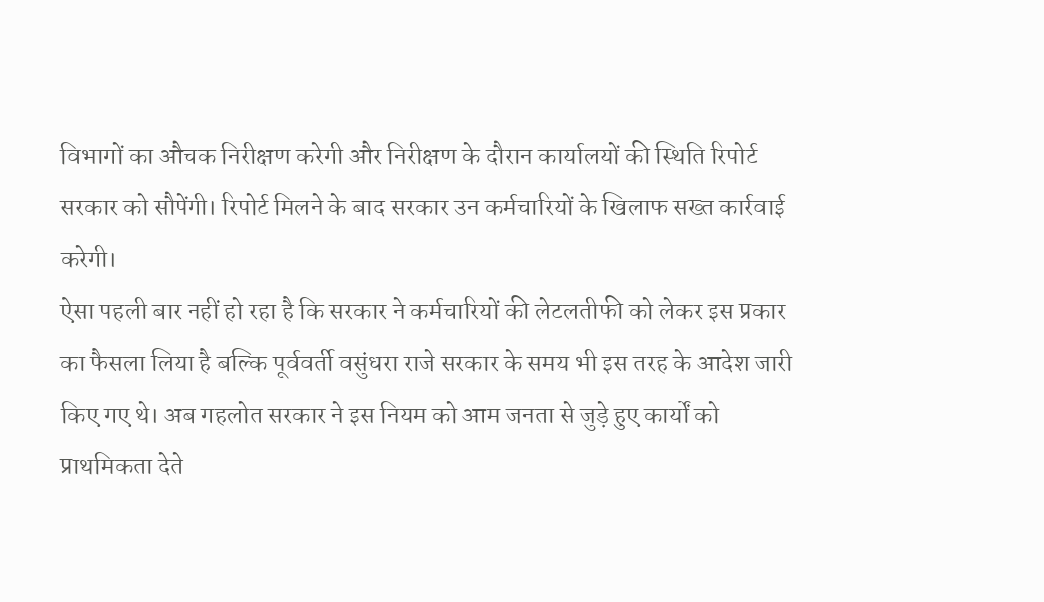विभागों का औचक निरीक्षण करेगी और निरीक्षण के दौरान कार्यालयों की स्थिति रिपोर्ट सरकार को सौपेंगी। रिपोर्ट मिलने के बाद सरकार उन कर्मचारियों के खिलाफ सख्त कार्रवाई करेगी।
ऐसा पहली बार नहीं हो रहा है कि सरकार ने कर्मचारियों की लेटलतीफी को लेकर इस प्रकार का फैसला लिया है बल्कि पूर्ववर्ती वसुंधरा राजे सरकार के समय भी इस तरह के आदेश जारी किए गए थे। अब गहलोत सरकार ने इस नियम को आम जनता से जुड़े हुए कार्यों को प्राथमिकता देते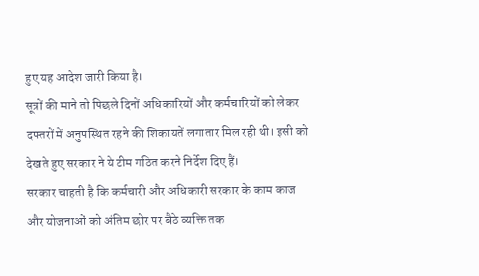हुए यह आदेश जारी किया है।
सूत्रों की माने तो पिछले दिनों अधिकारियों और कर्मचारियों को लेकर दफ्तरों में अनुपस्थित रहने की शिकायतें लगातार मिल रही थी। इसी को देखते हुए सरकार ने ये टीम गठित करने निर्देश दिए हैं।
सरकार चाहती है कि कर्मचारी और अधिकारी सरकार के काम काज और योजनाओं को अंतिम छोर पर बैठे व्यक्ति तक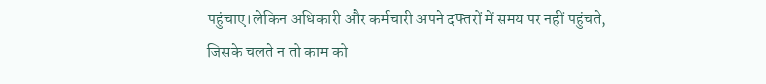पहुंचाए।लेकिन अधिकारी और कर्मचारी अपने दफ्तरों में समय पर नहीं पहुंचते, जिसके चलते न तो काम को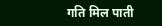गति मिल पाती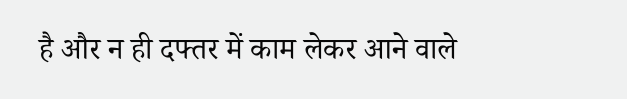है और न ही दफ्तर में काम लेकर आने वाले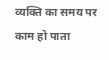व्यक्ति का समय पर काम हो पाता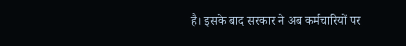है। इसके बाद सरकार ने अब कर्मचारियों पर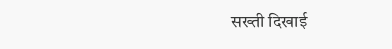सख्ती दिखाई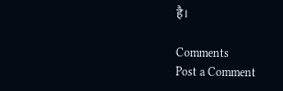है।

Comments
Post a Comment